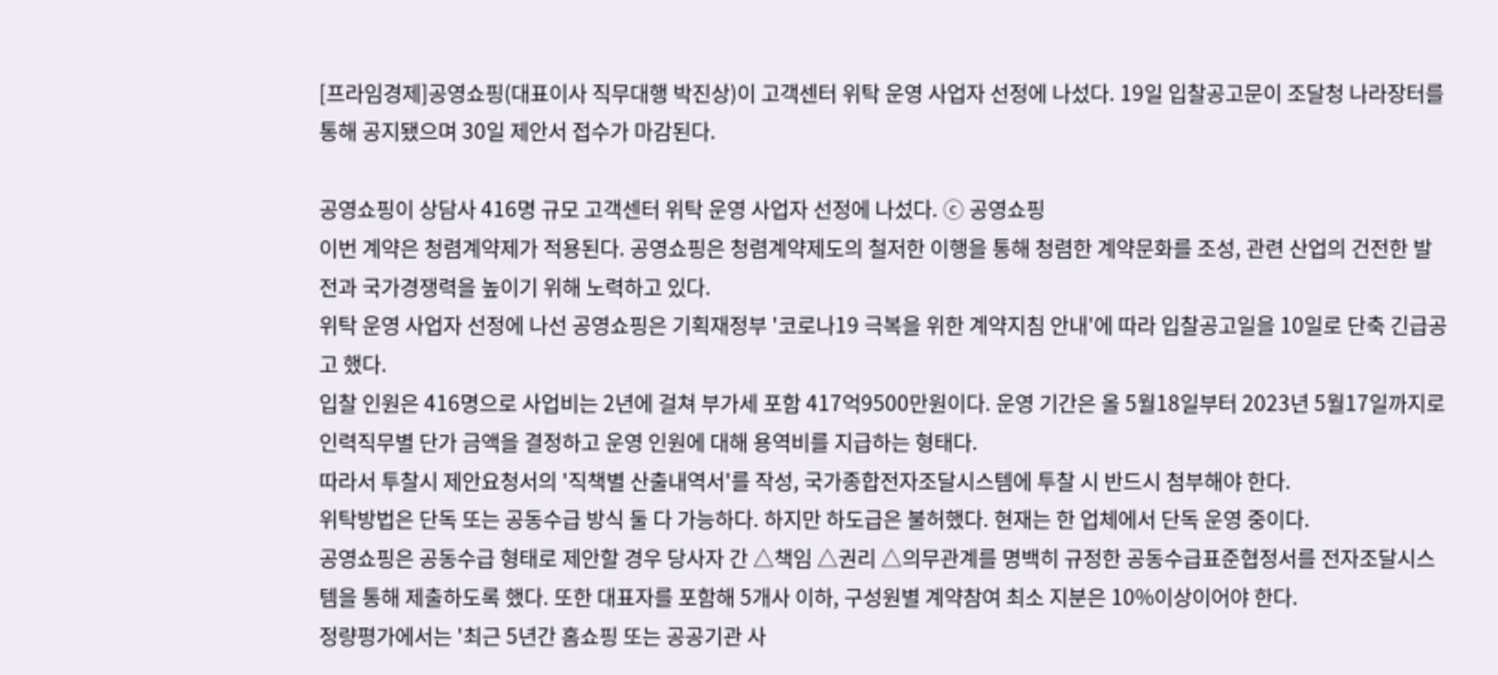[프라임경제]공영쇼핑(대표이사 직무대행 박진상)이 고객센터 위탁 운영 사업자 선정에 나섰다. 19일 입찰공고문이 조달청 나라장터를 통해 공지됐으며 30일 제안서 접수가 마감된다.

공영쇼핑이 상담사 416명 규모 고객센터 위탁 운영 사업자 선정에 나섰다. ⓒ 공영쇼핑
이번 계약은 청렴계약제가 적용된다. 공영쇼핑은 청렴계약제도의 철저한 이행을 통해 청렴한 계약문화를 조성, 관련 산업의 건전한 발전과 국가경쟁력을 높이기 위해 노력하고 있다.
위탁 운영 사업자 선정에 나선 공영쇼핑은 기획재정부 '코로나19 극복을 위한 계약지침 안내'에 따라 입찰공고일을 10일로 단축 긴급공고 했다.
입찰 인원은 416명으로 사업비는 2년에 걸쳐 부가세 포함 417억9500만원이다. 운영 기간은 올 5월18일부터 2023년 5월17일까지로 인력직무별 단가 금액을 결정하고 운영 인원에 대해 용역비를 지급하는 형태다.
따라서 투찰시 제안요청서의 '직책별 산출내역서'를 작성, 국가종합전자조달시스템에 투찰 시 반드시 첨부해야 한다.
위탁방법은 단독 또는 공동수급 방식 둘 다 가능하다. 하지만 하도급은 불허했다. 현재는 한 업체에서 단독 운영 중이다.
공영쇼핑은 공동수급 형태로 제안할 경우 당사자 간 △책임 △권리 △의무관계를 명백히 규정한 공동수급표준협정서를 전자조달시스템을 통해 제출하도록 했다. 또한 대표자를 포함해 5개사 이하, 구성원별 계약참여 최소 지분은 10%이상이어야 한다.
정량평가에서는 '최근 5년간 홈쇼핑 또는 공공기관 사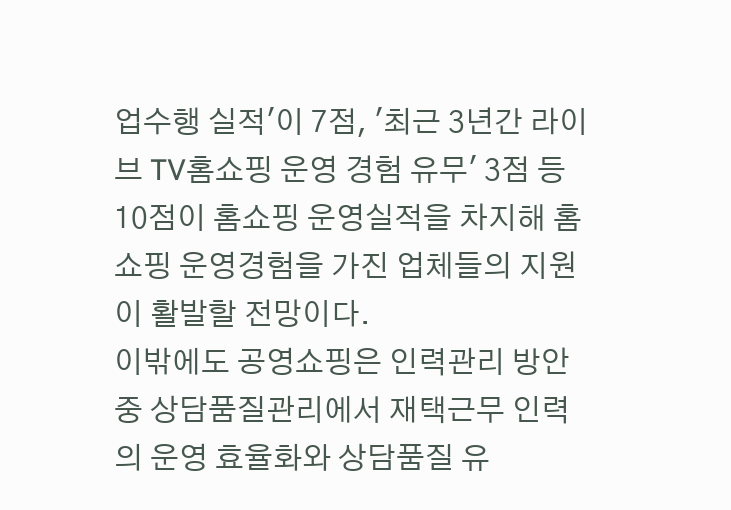업수행 실적'이 7점, '최근 3년간 라이브 TV홈쇼핑 운영 경험 유무' 3점 등 10점이 홈쇼핑 운영실적을 차지해 홈쇼핑 운영경험을 가진 업체들의 지원이 활발할 전망이다.
이밖에도 공영쇼핑은 인력관리 방안 중 상담품질관리에서 재택근무 인력의 운영 효율화와 상담품질 유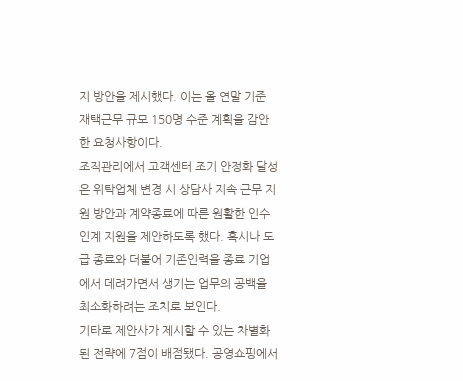지 방안을 제시했다. 이는 올 연말 기준 재택근무 규모 150명 수준 계획을 감안한 요청사항이다.
조직관리에서 고객센터 조기 안정화 달성은 위탁업체 변경 시 상담사 지속 근무 지원 방안과 계약종료에 따른 원활한 인수인계 지원을 제안하도록 했다. 혹시나 도급 종료와 더불어 기존인력을 종료 기업에서 데려가면서 생기는 업무의 공백을 최소화하려는 조치로 보인다.
기타로 제안사가 제시할 수 있는 차별화된 전략에 7점이 배점됐다. 공영쇼핑에서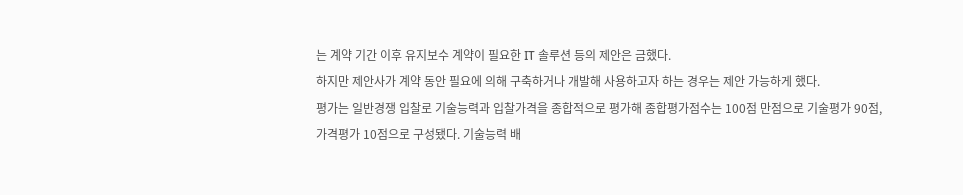는 계약 기간 이후 유지보수 계약이 필요한 IT 솔루션 등의 제안은 금했다.
하지만 제안사가 계약 동안 필요에 의해 구축하거나 개발해 사용하고자 하는 경우는 제안 가능하게 했다.
평가는 일반경쟁 입찰로 기술능력과 입찰가격을 종합적으로 평가해 종합평가점수는 100점 만점으로 기술평가 90점, 가격평가 10점으로 구성됐다. 기술능력 배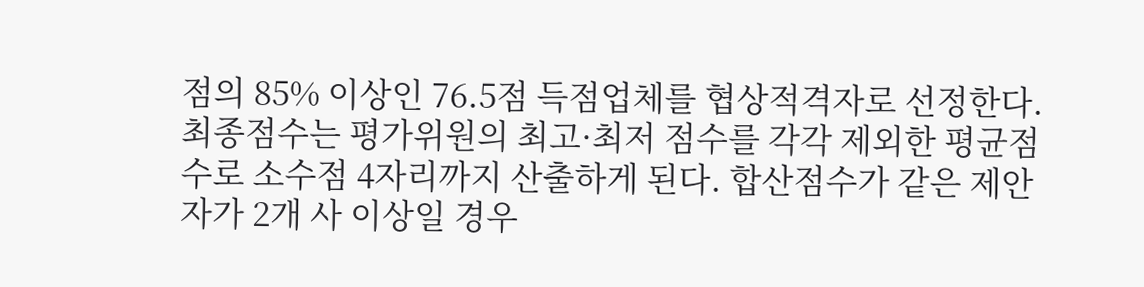점의 85% 이상인 76.5점 득점업체를 협상적격자로 선정한다.
최종점수는 평가위원의 최고·최저 점수를 각각 제외한 평균점수로 소수점 4자리까지 산출하게 된다. 합산점수가 같은 제안자가 2개 사 이상일 경우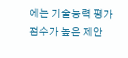에는 기술능력 평가 점수가 높은 제안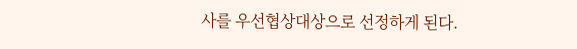사를 우선협상대상으로 선정하게 된다.